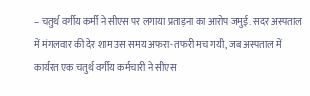– चतुर्थ वर्गीय कर्मी ने सीएस पर लगाया प्रताड़ना का आरोप जमुई. सदर अस्पताल में मंगलवार की देर शाम उस समय अफरा-तफरी मच गयी, जब अस्पताल में कार्यरत एक चतुर्थ वर्गीय कर्मचारी ने सीएस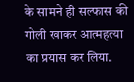के सामने ही सल्फास की गोली खाकर आत्महत्या का प्रयास कर लिया.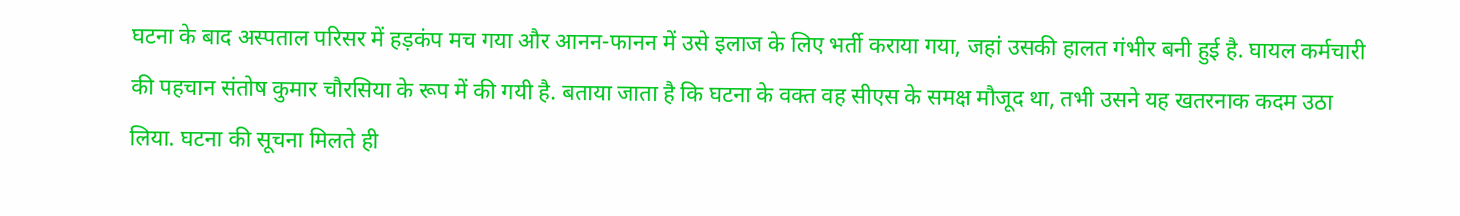घटना के बाद अस्पताल परिसर में हड़कंप मच गया और आनन-फानन में उसे इलाज के लिए भर्ती कराया गया, जहां उसकी हालत गंभीर बनी हुई है. घायल कर्मचारी की पहचान संतोष कुमार चौरसिया के रूप में की गयी है. बताया जाता है कि घटना के वक्त वह सीएस के समक्ष मौजूद था, तभी उसने यह खतरनाक कदम उठा लिया. घटना की सूचना मिलते ही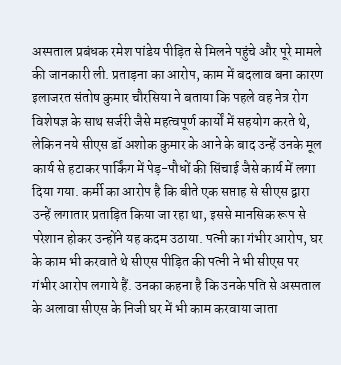अस्पताल प्रबंधक रमेश पांडेय पीड़ित से मिलने पहुंचे और पूरे मामले की जानकारी ली. प्रताड़ना का आरोप, काम में बदलाव बना कारण इलाजरत संतोष कुमार चौरसिया ने बताया कि पहले वह नेत्र रोग विशेषज्ञ के साथ सर्जरी जैसे महत्वपूर्ण कार्यों में सहयोग करते थे, लेकिन नये सीएस डॉ अशोक कुमार के आने के बाद उन्हें उनके मूल कार्य से हटाकर पार्किंग में पेड़-पौधों की सिंचाई जैसे कार्य में लगा दिया गया. कर्मी का आरोप है कि बीते एक सप्ताह से सीएस द्वारा उन्हें लगातार प्रताड़ित किया जा रहा था, इससे मानसिक रूप से परेशान होकर उन्होंने यह कदम उठाया. पत्नी का गंभीर आरोप, घर के काम भी करवाते थे सीएस पीड़ित की पत्नी ने भी सीएस पर गंभीर आरोप लगाये हैं. उनका कहना है कि उनके पति से अस्पताल के अलावा सीएस के निजी घर में भी काम करवाया जाता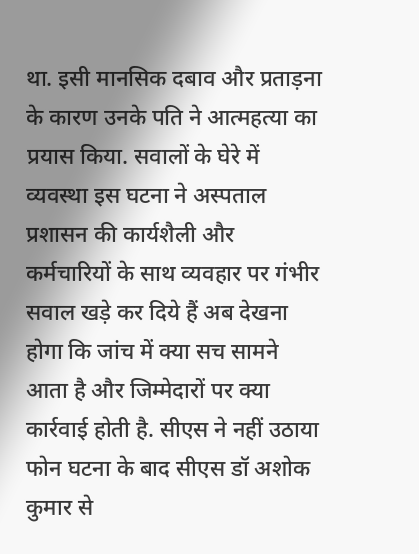था. इसी मानसिक दबाव और प्रताड़ना के कारण उनके पति ने आत्महत्या का प्रयास किया. सवालों के घेरे में व्यवस्था इस घटना ने अस्पताल प्रशासन की कार्यशैली और कर्मचारियों के साथ व्यवहार पर गंभीर सवाल खड़े कर दिये हैं अब देखना होगा कि जांच में क्या सच सामने आता है और जिम्मेदारों पर क्या कार्रवाई होती है. सीएस ने नहीं उठाया फोन घटना के बाद सीएस डॉ अशोक कुमार से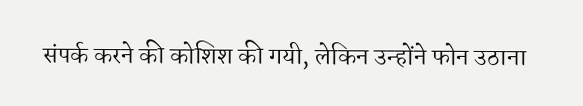संपर्क करने की कोशिश की गयी, लेकिन उन्होंने फोन उठाना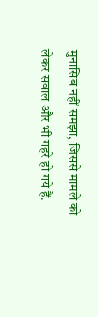मुनासिब नहीं समझा, जिससे मामले को लेकर सवाल और भी गहरे हो गये हैं.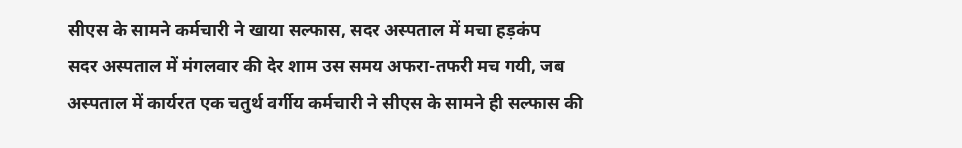सीएस के सामने कर्मचारी ने खाया सल्फास, सदर अस्पताल में मचा हड़कंप
सदर अस्पताल में मंगलवार की देर शाम उस समय अफरा-तफरी मच गयी, जब अस्पताल में कार्यरत एक चतुर्थ वर्गीय कर्मचारी ने सीएस के सामने ही सल्फास की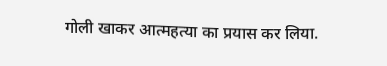गोली खाकर आत्महत्या का प्रयास कर लिया.